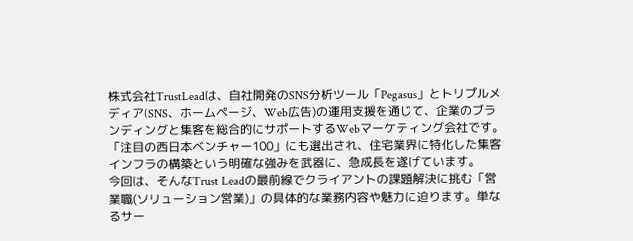株式会社TrustLeadは、自社開発のSNS分析ツール「Pegasus」とトリプルメディア(SNS、ホームページ、Web広告)の運用支援を通じて、企業のブランディングと集客を総合的にサポートするWebマーケティング会社です。「注目の西日本ベンチャー100」にも選出され、住宅業界に特化した集客インフラの構築という明確な強みを武器に、急成長を遂げています。
今回は、そんなTrust Leadの最前線でクライアントの課題解決に挑む「営業職(ソリューション営業)」の具体的な業務内容や魅力に迫ります。単なるサー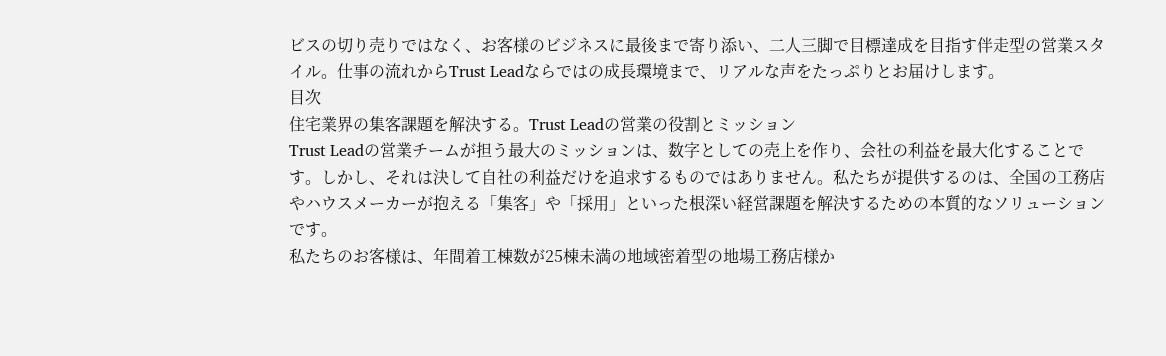ビスの切り売りではなく、お客様のビジネスに最後まで寄り添い、二人三脚で目標達成を目指す伴走型の営業スタイル。仕事の流れからTrust Leadならではの成長環境まで、リアルな声をたっぷりとお届けします。
目次
住宅業界の集客課題を解決する。Trust Leadの営業の役割とミッション
Trust Leadの営業チームが担う最大のミッションは、数字としての売上を作り、会社の利益を最大化することです。しかし、それは決して自社の利益だけを追求するものではありません。私たちが提供するのは、全国の工務店やハウスメーカーが抱える「集客」や「採用」といった根深い経営課題を解決するための本質的なソリューションです。
私たちのお客様は、年間着工棟数が25棟未満の地域密着型の地場工務店様か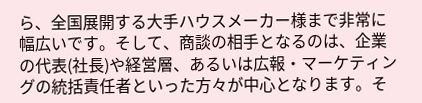ら、全国展開する大手ハウスメーカー様まで非常に幅広いです。そして、商談の相手となるのは、企業の代表(社長)や経営層、あるいは広報・マーケティングの統括責任者といった方々が中心となります。そ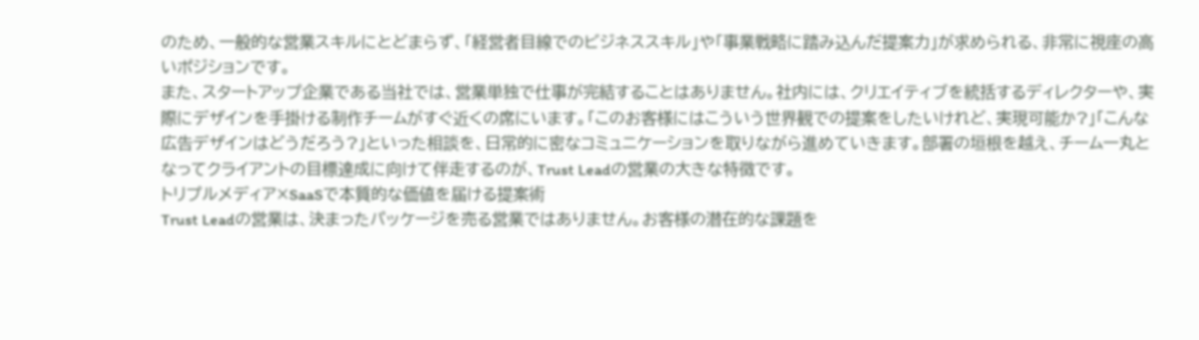のため、一般的な営業スキルにとどまらず、「経営者目線でのビジネススキル」や「事業戦略に踏み込んだ提案力」が求められる、非常に視座の高いポジションです。
また、スタートアップ企業である当社では、営業単独で仕事が完結することはありません。社内には、クリエイティブを統括するディレクターや、実際にデザインを手掛ける制作チームがすぐ近くの席にいます。「このお客様にはこういう世界観での提案をしたいけれど、実現可能か?」「こんな広告デザインはどうだろう?」といった相談を、日常的に密なコミュニケーションを取りながら進めていきます。部署の垣根を越え、チーム一丸となってクライアントの目標達成に向けて伴走するのが、Trust Leadの営業の大きな特徴です。
トリプルメディア×SaaSで本質的な価値を届ける提案術
Trust Leadの営業は、決まったパッケージを売る営業ではありません。お客様の潜在的な課題を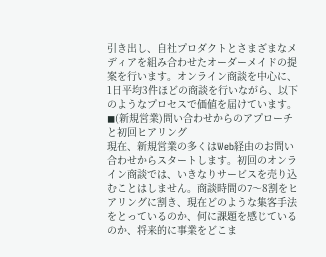引き出し、自社プロダクトとさまざまなメディアを組み合わせたオーダーメイドの提案を行います。オンライン商談を中心に、1日平均3件ほどの商談を行いながら、以下のようなプロセスで価値を届けています。
◼(新規営業)問い合わせからのアプローチと初回ヒアリング
現在、新規営業の多くはWeb経由のお問い合わせからスタートします。初回のオンライン商談では、いきなりサービスを売り込むことはしません。商談時間の7〜8割をヒアリングに割き、現在どのような集客手法をとっているのか、何に課題を感じているのか、将来的に事業をどこま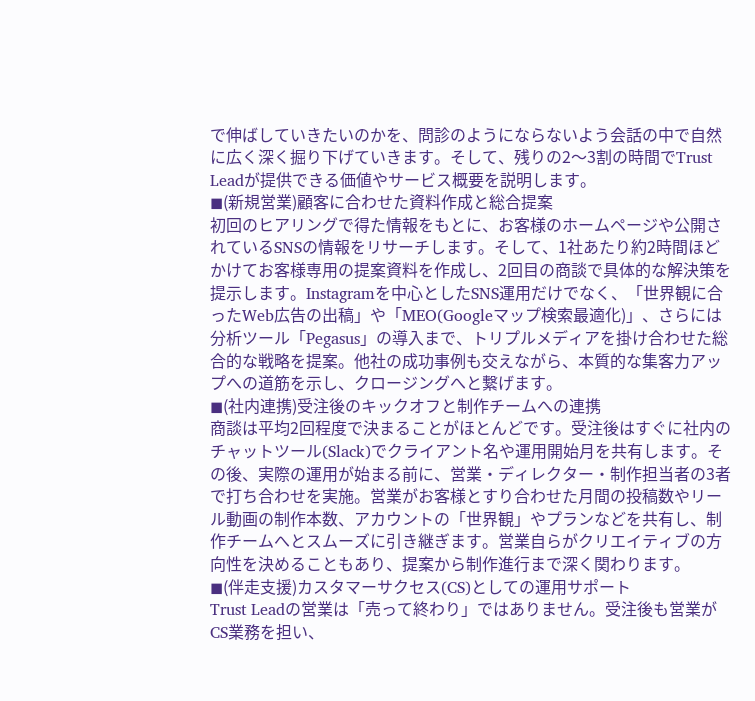で伸ばしていきたいのかを、問診のようにならないよう会話の中で自然に広く深く掘り下げていきます。そして、残りの2〜3割の時間でTrust Leadが提供できる価値やサービス概要を説明します。
◼(新規営業)顧客に合わせた資料作成と総合提案
初回のヒアリングで得た情報をもとに、お客様のホームページや公開されているSNSの情報をリサーチします。そして、1社あたり約2時間ほどかけてお客様専用の提案資料を作成し、2回目の商談で具体的な解決策を提示します。Instagramを中心としたSNS運用だけでなく、「世界観に合ったWeb広告の出稿」や「MEO(Googleマップ検索最適化)」、さらには分析ツール「Pegasus」の導入まで、トリプルメディアを掛け合わせた総合的な戦略を提案。他社の成功事例も交えながら、本質的な集客力アップへの道筋を示し、クロージングへと繋げます。
◼(社内連携)受注後のキックオフと制作チームへの連携
商談は平均2回程度で決まることがほとんどです。受注後はすぐに社内のチャットツール(Slack)でクライアント名や運用開始月を共有します。その後、実際の運用が始まる前に、営業・ディレクター・制作担当者の3者で打ち合わせを実施。営業がお客様とすり合わせた月間の投稿数やリール動画の制作本数、アカウントの「世界観」やプランなどを共有し、制作チームへとスムーズに引き継ぎます。営業自らがクリエイティブの方向性を決めることもあり、提案から制作進行まで深く関わります。
◼(伴走支援)カスタマーサクセス(CS)としての運用サポート
Trust Leadの営業は「売って終わり」ではありません。受注後も営業がCS業務を担い、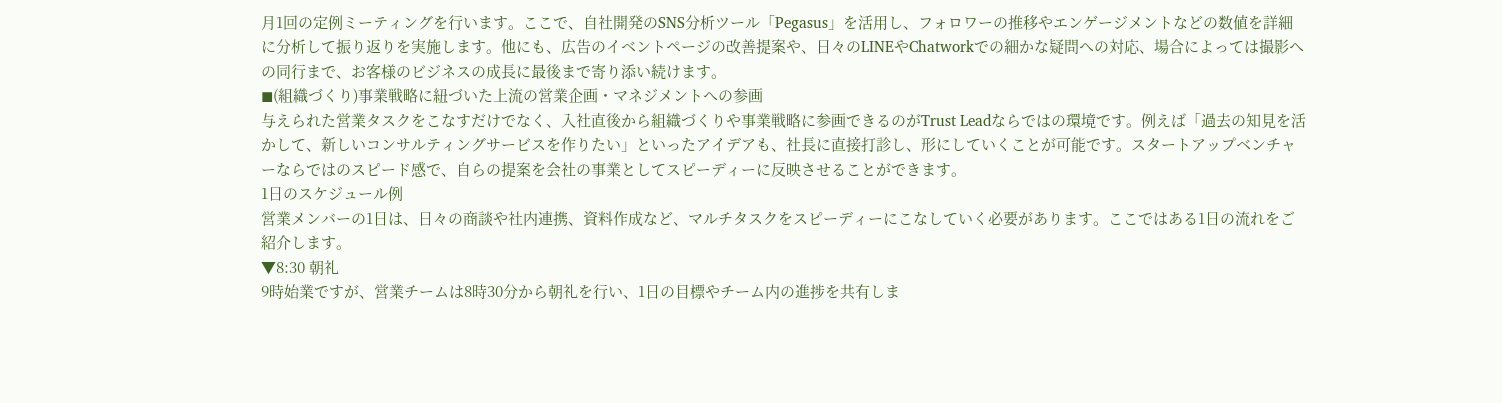月1回の定例ミーティングを行います。ここで、自社開発のSNS分析ツール「Pegasus」を活用し、フォロワーの推移やエンゲージメントなどの数値を詳細に分析して振り返りを実施します。他にも、広告のイベントページの改善提案や、日々のLINEやChatworkでの細かな疑問への対応、場合によっては撮影への同行まで、お客様のビジネスの成長に最後まで寄り添い続けます。
◼(組織づくり)事業戦略に紐づいた上流の営業企画・マネジメントへの参画
与えられた営業タスクをこなすだけでなく、入社直後から組織づくりや事業戦略に参画できるのがTrust Leadならではの環境です。例えば「過去の知見を活かして、新しいコンサルティングサービスを作りたい」といったアイデアも、社長に直接打診し、形にしていくことが可能です。スタートアップベンチャーならではのスピード感で、自らの提案を会社の事業としてスピーディーに反映させることができます。
1日のスケジュール例
営業メンバーの1日は、日々の商談や社内連携、資料作成など、マルチタスクをスピーディーにこなしていく必要があります。ここではある1日の流れをご紹介します。
▼8:30 朝礼
9時始業ですが、営業チームは8時30分から朝礼を行い、1日の目標やチーム内の進捗を共有しま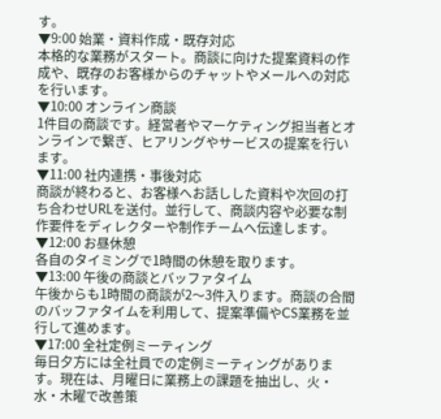す。
▼9:00 始業・資料作成・既存対応
本格的な業務がスタート。商談に向けた提案資料の作成や、既存のお客様からのチャットやメールへの対応を行います。
▼10:00 オンライン商談
1件目の商談です。経営者やマーケティング担当者とオンラインで繋ぎ、ヒアリングやサービスの提案を行います。
▼11:00 社内連携・事後対応
商談が終わると、お客様へお話しした資料や次回の打ち合わせURLを送付。並行して、商談内容や必要な制作要件をディレクターや制作チームへ伝達します。
▼12:00 お昼休憩
各自のタイミングで1時間の休憩を取ります。
▼13:00 午後の商談とバッファタイム
午後からも1時間の商談が2〜3件入ります。商談の合間のバッファタイムを利用して、提案準備やCS業務を並行して進めます。
▼17:00 全社定例ミーティング
毎日夕方には全社員での定例ミーティングがあります。現在は、月曜日に業務上の課題を抽出し、火・水・木曜で改善策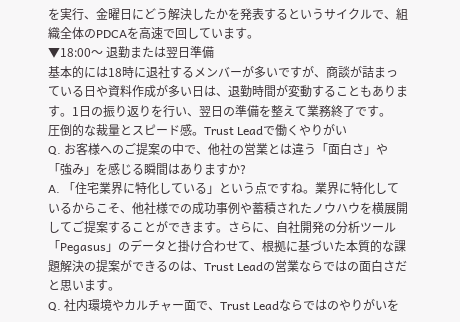を実行、金曜日にどう解決したかを発表するというサイクルで、組織全体のPDCAを高速で回しています。
▼18:00〜 退勤または翌日準備
基本的には18時に退社するメンバーが多いですが、商談が詰まっている日や資料作成が多い日は、退勤時間が変動することもあります。1日の振り返りを行い、翌日の準備を整えて業務終了です。
圧倒的な裁量とスピード感。Trust Leadで働くやりがい
Q. お客様へのご提案の中で、他社の営業とは違う「面白さ」や「強み」を感じる瞬間はありますか?
A. 「住宅業界に特化している」という点ですね。業界に特化しているからこそ、他社様での成功事例や蓄積されたノウハウを横展開してご提案することができます。さらに、自社開発の分析ツール「Pegasus」のデータと掛け合わせて、根拠に基づいた本質的な課題解決の提案ができるのは、Trust Leadの営業ならではの面白さだと思います。
Q. 社内環境やカルチャー面で、Trust Leadならではのやりがいを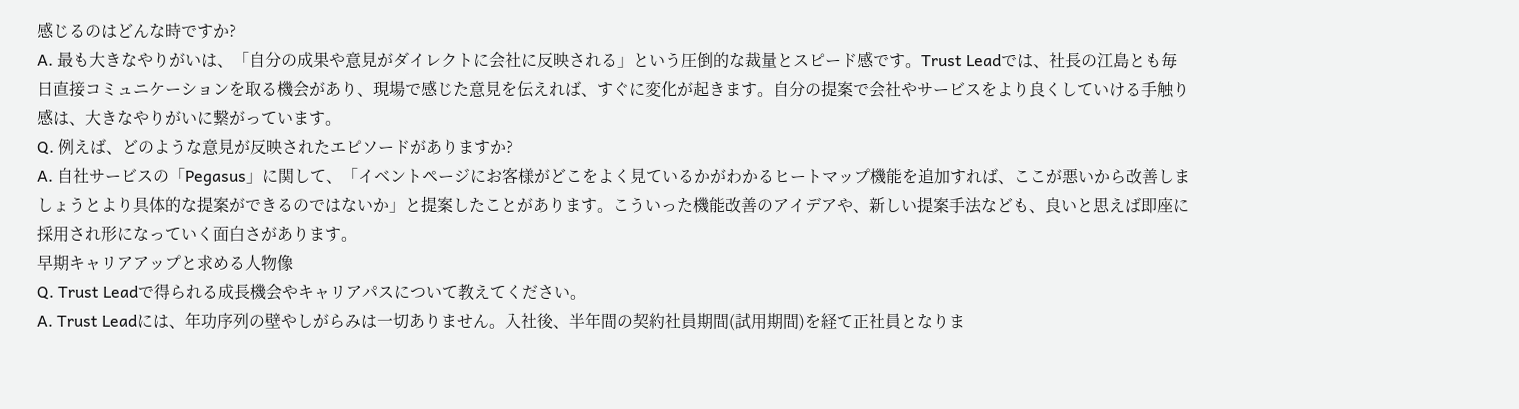感じるのはどんな時ですか?
A. 最も大きなやりがいは、「自分の成果や意見がダイレクトに会社に反映される」という圧倒的な裁量とスピード感です。Trust Leadでは、社長の江島とも毎日直接コミュニケーションを取る機会があり、現場で感じた意見を伝えれば、すぐに変化が起きます。自分の提案で会社やサービスをより良くしていける手触り感は、大きなやりがいに繋がっています。
Q. 例えば、どのような意見が反映されたエピソードがありますか?
A. 自社サービスの「Pegasus」に関して、「イベントページにお客様がどこをよく見ているかがわかるヒートマップ機能を追加すれば、ここが悪いから改善しましょうとより具体的な提案ができるのではないか」と提案したことがあります。こういった機能改善のアイデアや、新しい提案手法なども、良いと思えば即座に採用され形になっていく面白さがあります。
早期キャリアアップと求める人物像
Q. Trust Leadで得られる成長機会やキャリアパスについて教えてください。
A. Trust Leadには、年功序列の壁やしがらみは一切ありません。入社後、半年間の契約社員期間(試用期間)を経て正社員となりま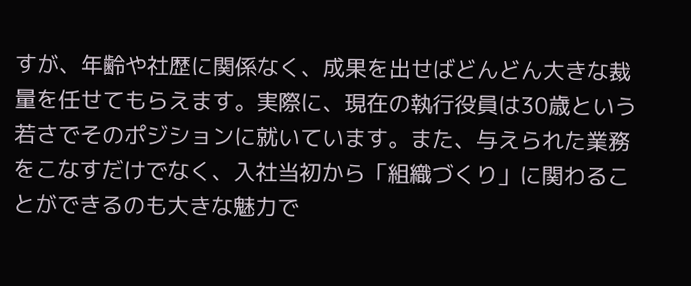すが、年齢や社歴に関係なく、成果を出せばどんどん大きな裁量を任せてもらえます。実際に、現在の執行役員は30歳という若さでそのポジションに就いています。また、与えられた業務をこなすだけでなく、入社当初から「組織づくり」に関わることができるのも大きな魅力で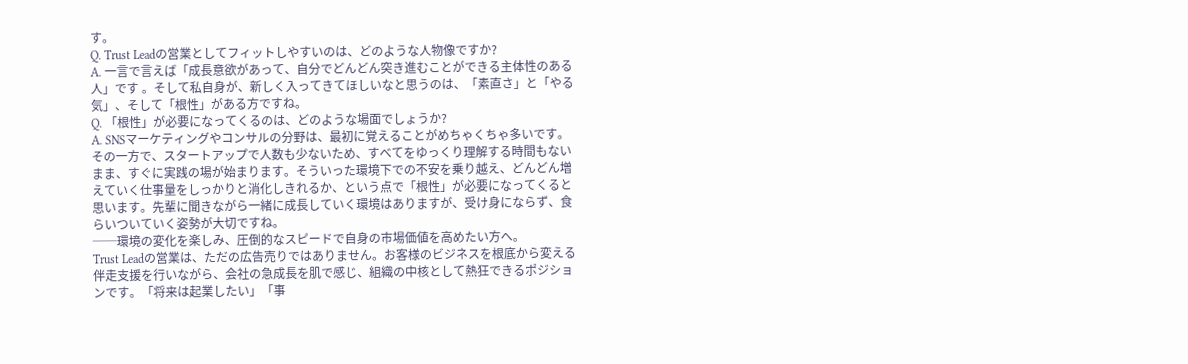す。
Q. Trust Leadの営業としてフィットしやすいのは、どのような人物像ですか?
A. 一言で言えば「成長意欲があって、自分でどんどん突き進むことができる主体性のある人」です 。そして私自身が、新しく入ってきてほしいなと思うのは、「素直さ」と「やる気」、そして「根性」がある方ですね。
Q. 「根性」が必要になってくるのは、どのような場面でしょうか?
A. SNSマーケティングやコンサルの分野は、最初に覚えることがめちゃくちゃ多いです。その一方で、スタートアップで人数も少ないため、すべてをゆっくり理解する時間もないまま、すぐに実践の場が始まります。そういった環境下での不安を乗り越え、どんどん増えていく仕事量をしっかりと消化しきれるか、という点で「根性」が必要になってくると思います。先輩に聞きながら一緒に成長していく環境はありますが、受け身にならず、食らいついていく姿勢が大切ですね。
──環境の変化を楽しみ、圧倒的なスピードで自身の市場価値を高めたい方へ。
Trust Leadの営業は、ただの広告売りではありません。お客様のビジネスを根底から変える伴走支援を行いながら、会社の急成長を肌で感じ、組織の中核として熱狂できるポジションです。「将来は起業したい」「事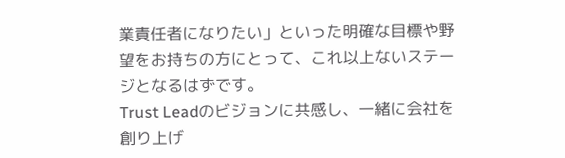業責任者になりたい」といった明確な目標や野望をお持ちの方にとって、これ以上ないステージとなるはずです。
Trust Leadのビジョンに共感し、一緒に会社を創り上げ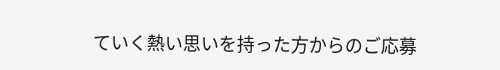ていく熱い思いを持った方からのご応募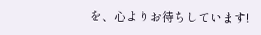を、心よりお待ちしています!